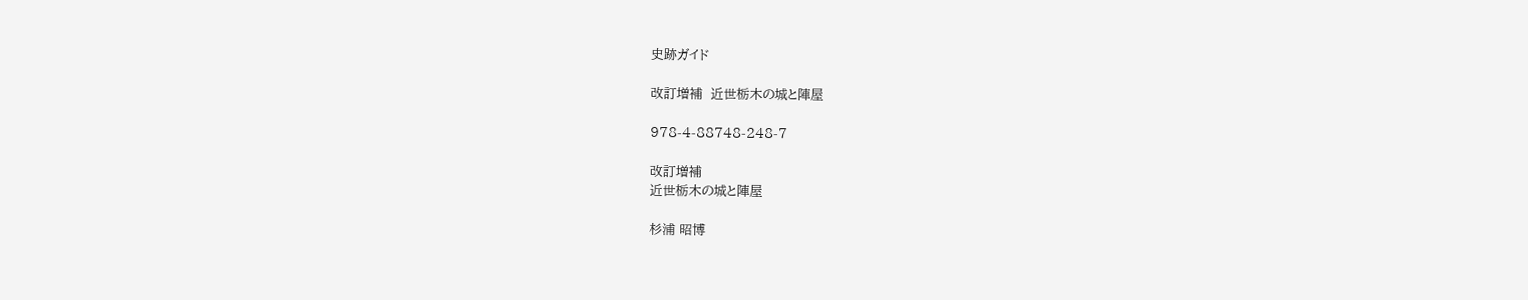史跡ガイド

改訂増補  近世栃木の城と陣屋

978-4-88748-248-7

改訂増補
近世栃木の城と陣屋

杉浦 昭博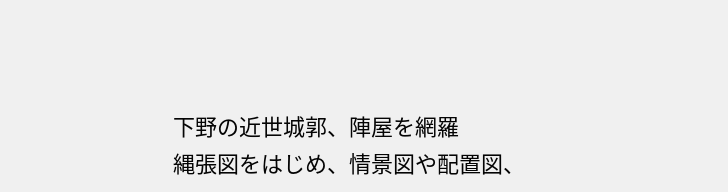下野の近世城郭、陣屋を網羅
縄張図をはじめ、情景図や配置図、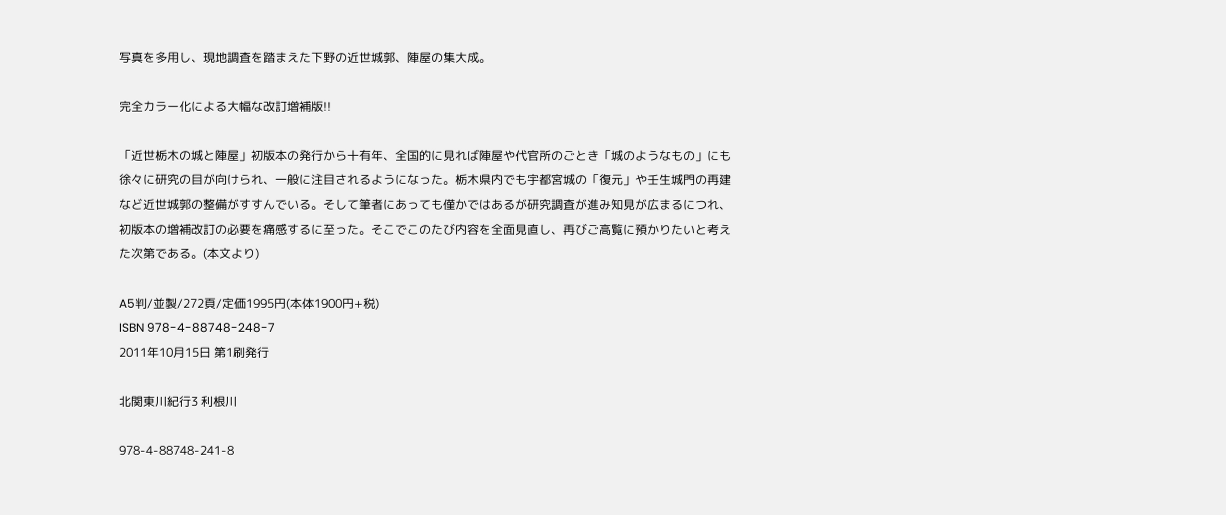写真を多用し、現地調査を踏まえた下野の近世城郭、陣屋の集大成。

完全カラー化による大幅な改訂増補版!!

「近世栃木の城と陣屋」初版本の発行から十有年、全国的に見れば陣屋や代官所のごとき「城のようなもの」にも徐々に研究の目が向けられ、一般に注目されるようになった。栃木県内でも宇都宮城の「復元」や壬生城門の再建など近世城郭の整備がすすんでいる。そして筆者にあっても僅かではあるが研究調査が進み知見が広まるにつれ、初版本の増補改訂の必要を痛感するに至った。そこでこのたび内容を全面見直し、再びご高覧に預かりたいと考えた次第である。(本文より)

A5判/並製/272頁/定価1995円(本体1900円+税)
ISBN 978-4-88748-248-7
2011年10月15日 第1刷発行

北関東川紀行3 利根川

978-4-88748-241-8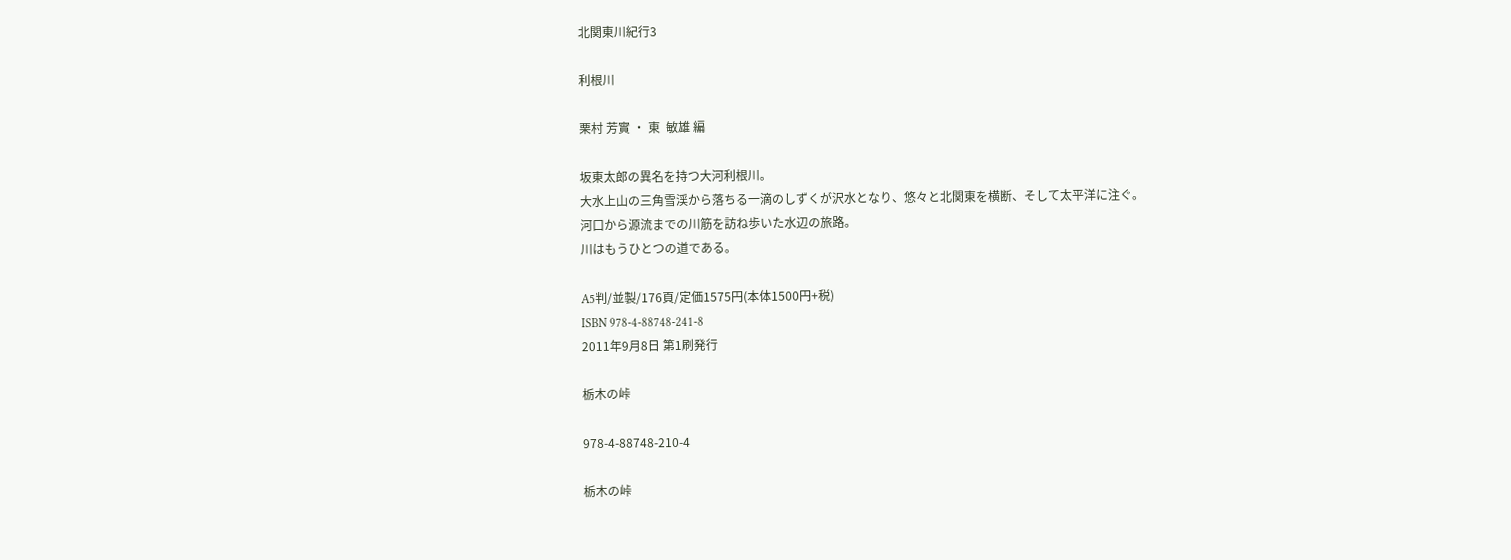北関東川紀行3

利根川

栗村 芳實 ・ 東  敏雄 編

坂東太郎の異名を持つ大河利根川。
大水上山の三角雪渓から落ちる一滴のしずくが沢水となり、悠々と北関東を横断、そして太平洋に注ぐ。
河口から源流までの川筋を訪ね歩いた水辺の旅路。
川はもうひとつの道である。

A5判/並製/176頁/定価1575円(本体1500円+税)
ISBN 978-4-88748-241-8
2011年9月8日 第1刷発行

栃木の峠

978-4-88748-210-4

栃木の峠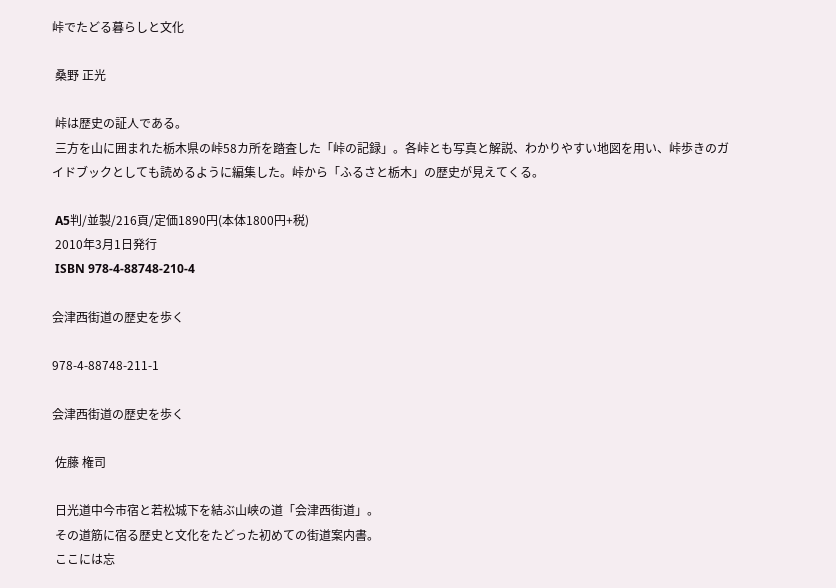峠でたどる暮らしと文化

 桑野 正光

 峠は歴史の証人である。
 三方を山に囲まれた栃木県の峠58カ所を踏査した「峠の記録」。各峠とも写真と解説、わかりやすい地図を用い、峠歩きのガイドブックとしても読めるように編集した。峠から「ふるさと栃木」の歴史が見えてくる。

 A5判/並製/216頁/定価1890円(本体1800円+税)
 2010年3月1日発行
 ISBN 978-4-88748-210-4

会津西街道の歴史を歩く

978-4-88748-211-1

会津西街道の歴史を歩く

 佐藤 権司

 日光道中今市宿と若松城下を結ぶ山峡の道「会津西街道」。
 その道筋に宿る歴史と文化をたどった初めての街道案内書。
 ここには忘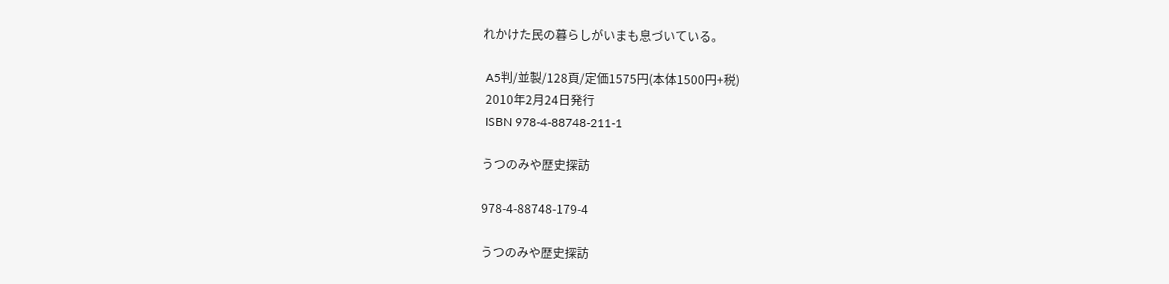れかけた民の暮らしがいまも息づいている。

 A5判/並製/128頁/定価1575円(本体1500円+税)
 2010年2月24日発行
 ISBN 978-4-88748-211-1

うつのみや歴史探訪

978-4-88748-179-4

うつのみや歴史探訪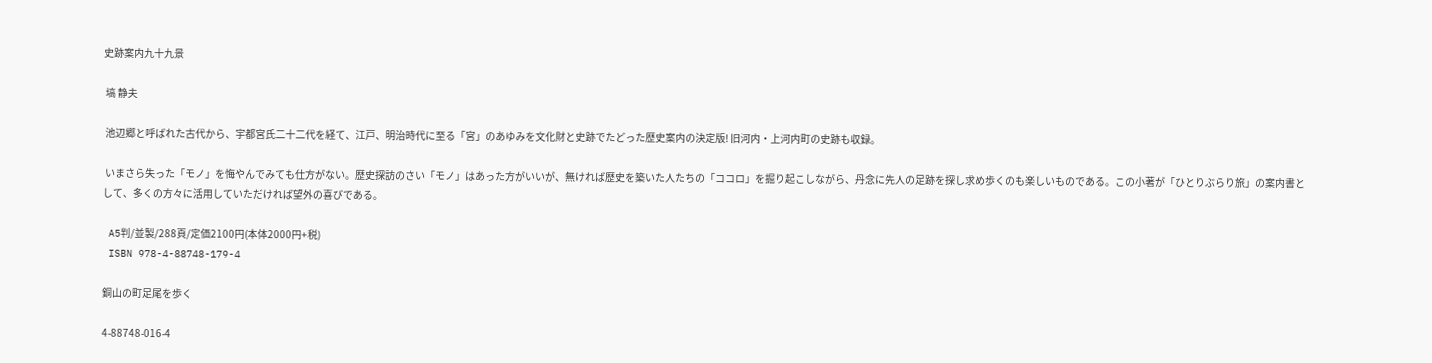史跡案内九十九景

 塙 静夫

 池辺郷と呼ばれた古代から、宇都宮氏二十二代を経て、江戸、明治時代に至る「宮」のあゆみを文化財と史跡でたどった歴史案内の決定版! 旧河内・上河内町の史跡も収録。

 いまさら失った「モノ」を悔やんでみても仕方がない。歴史探訪のさい「モノ」はあった方がいいが、無ければ歴史を築いた人たちの「ココロ」を掘り起こしながら、丹念に先人の足跡を探し求め歩くのも楽しいものである。この小著が「ひとりぶらり旅」の案内書として、多くの方々に活用していただければ望外の喜びである。

 A5判/並製/288頁/定価2100円(本体2000円+税)
 ISBN 978-4-88748-179-4

銅山の町足尾を歩く

4-88748-016-4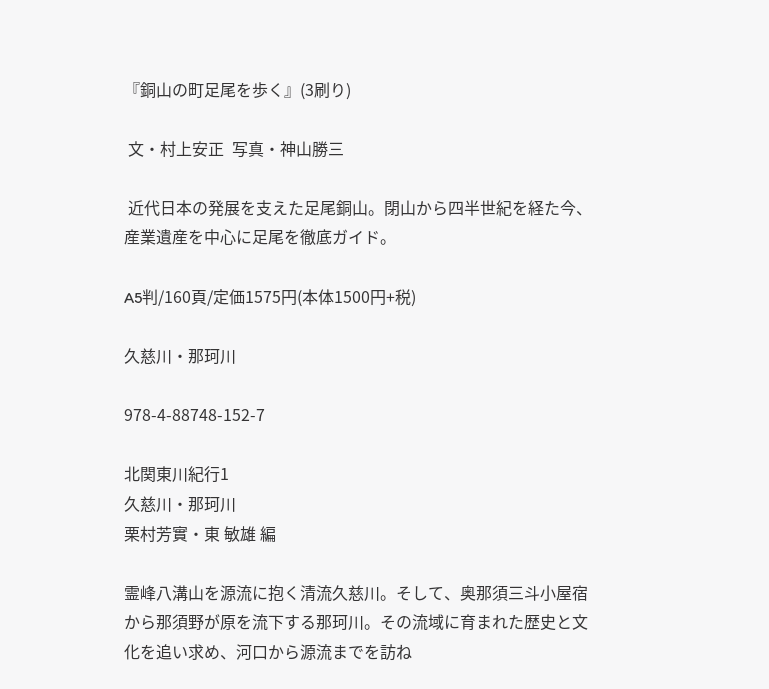『銅山の町足尾を歩く』(3刷り)

 文・村上安正  写真・神山勝三

 近代日本の発展を支えた足尾銅山。閉山から四半世紀を経た今、産業遺産を中心に足尾を徹底ガイド。

A5判/160頁/定価1575円(本体1500円+税)

久慈川・那珂川

978-4-88748-152-7

北関東川紀行1
久慈川・那珂川
栗村芳實・東 敏雄 編

霊峰八溝山を源流に抱く清流久慈川。そして、奥那須三斗小屋宿から那須野が原を流下する那珂川。その流域に育まれた歴史と文化を追い求め、河口から源流までを訪ね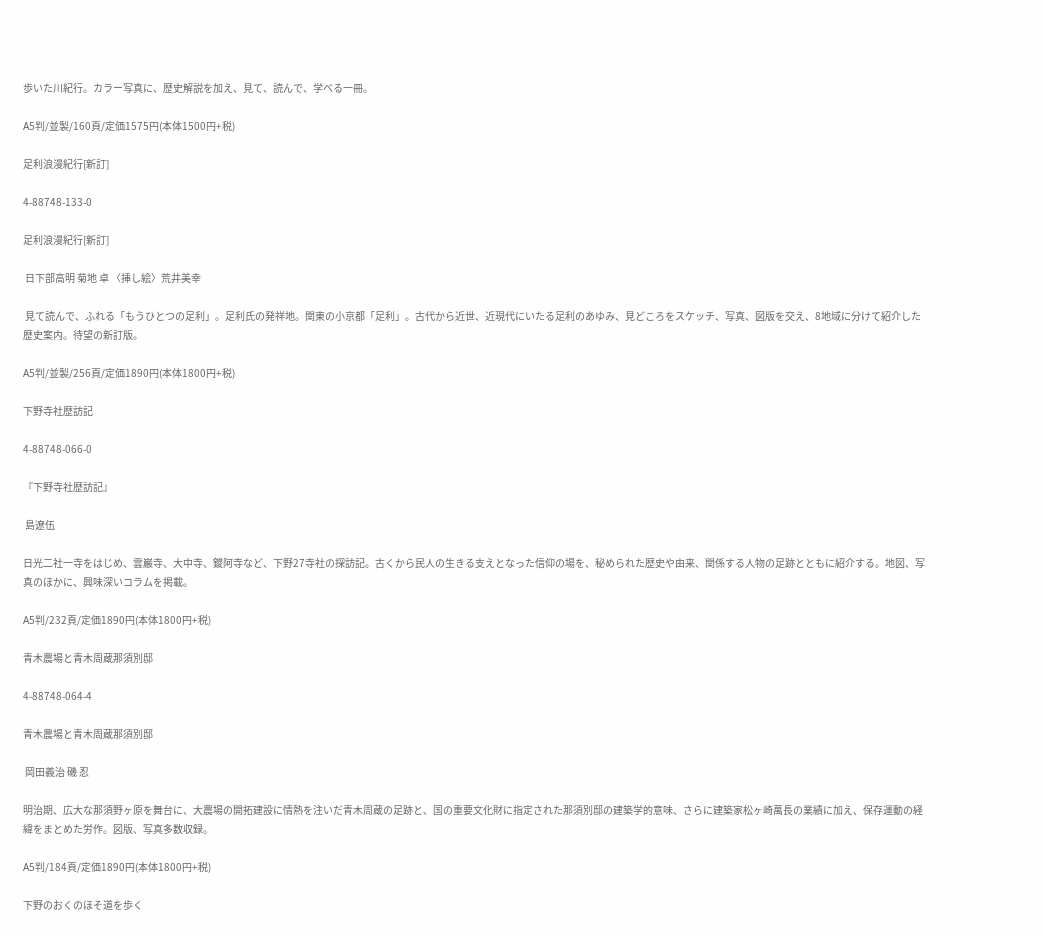歩いた川紀行。カラー写真に、歴史解説を加え、見て、読んで、学べる一冊。

A5判/並製/160頁/定価1575円(本体1500円+税)

足利浪漫紀行[新訂]

4-88748-133-0

足利浪漫紀行[新訂]

 日下部高明 菊地 卓 〈挿し絵〉荒井美幸

 見て読んで、ふれる「もうひとつの足利」。足利氏の発祥地。関東の小京都「足利」。古代から近世、近現代にいたる足利のあゆみ、見どころをスケッチ、写真、図版を交え、8地域に分けて紹介した歴史案内。待望の新訂版。

A5判/並製/256頁/定価1890円(本体1800円+税)

下野寺社歴訪記

4-88748-066-0

『下野寺社歴訪記』

 島遼伍

日光二社一寺をはじめ、雲巌寺、大中寺、鑁阿寺など、下野27寺社の探訪記。古くから民人の生きる支えとなった信仰の場を、秘められた歴史や由来、関係する人物の足跡とともに紹介する。地図、写真のほかに、興味深いコラムを掲載。

A5判/232頁/定価1890円(本体1800円+税)

青木農場と青木周蔵那須別邸

4-88748-064-4

青木農場と青木周蔵那須別邸

 岡田義治 磯 忍

明治期、広大な那須野ヶ原を舞台に、大農場の開拓建設に情熱を注いだ青木周蔵の足跡と、国の重要文化財に指定された那須別邸の建築学的意味、さらに建築家松ヶ崎萬長の業績に加え、保存運動の経緯をまとめた労作。図版、写真多数収録。

A5判/184頁/定価1890円(本体1800円+税)

下野のおくのほそ道を歩く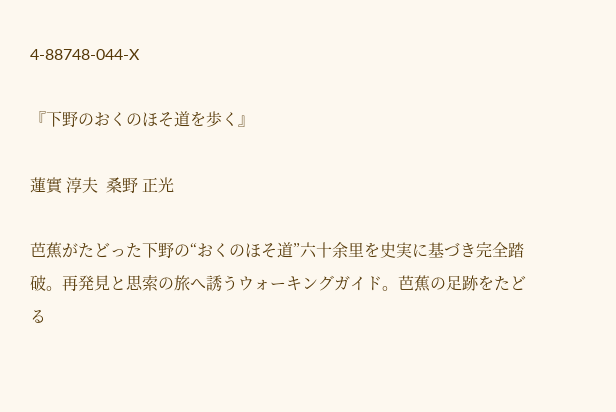4-88748-044-X

『下野のおくのほそ道を歩く』

蓮實 淳夫  桑野 正光

芭蕉がたどった下野の“おくのほそ道”六十余里を史実に基づき完全踏破。再発見と思索の旅へ誘うウォーキングガイド。芭蕉の足跡をたどる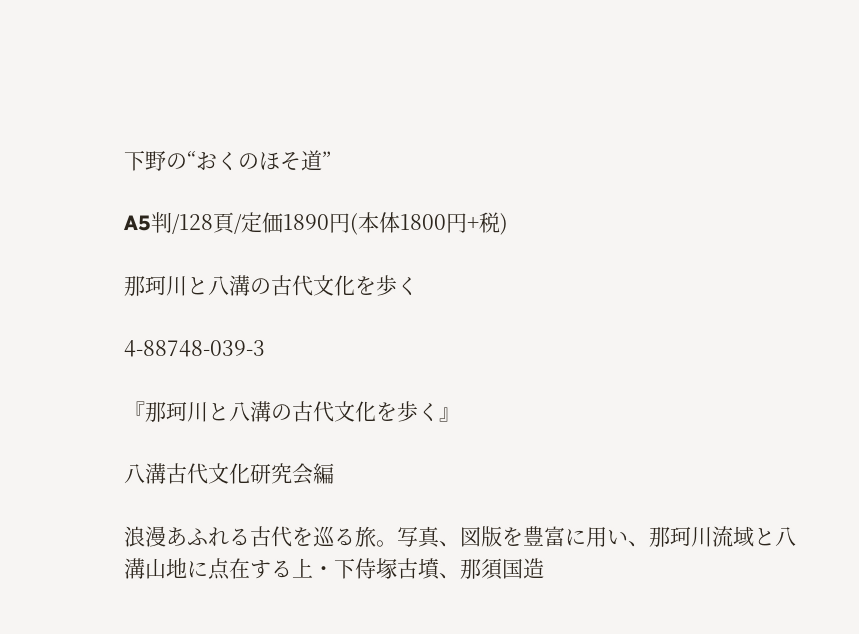下野の“おくのほそ道”

A5判/128頁/定価1890円(本体1800円+税)

那珂川と八溝の古代文化を歩く

4-88748-039-3

『那珂川と八溝の古代文化を歩く』

八溝古代文化研究会編

浪漫あふれる古代を巡る旅。写真、図版を豊富に用い、那珂川流域と八溝山地に点在する上・下侍塚古墳、那須国造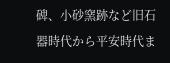碑、小砂窯跡など旧石器時代から平安時代ま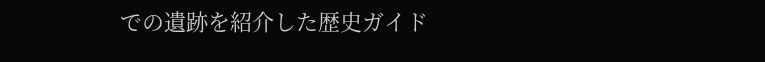での遺跡を紹介した歴史ガイド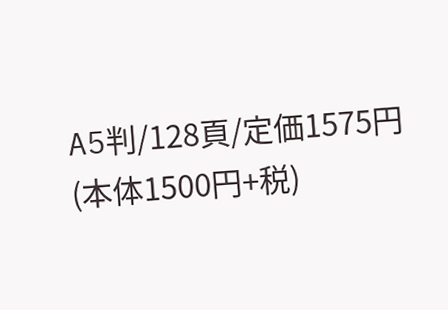A5判/128頁/定価1575円(本体1500円+税)